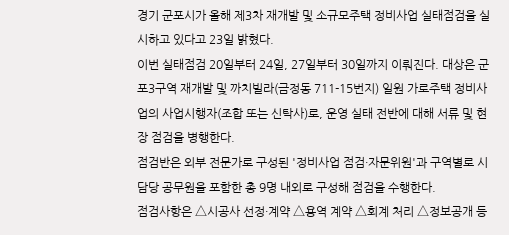경기 군포시가 올해 제3차 재개발 및 소규모주택 정비사업 실태점검을 실시하고 있다고 23일 밝혔다.
이번 실태점검 20일부터 24일, 27일부터 30일까지 이뤄진다. 대상은 군포3구역 재개발 및 까치빌라(금정동 711-15번지) 일원 가로주택 정비사업의 사업시행자(조합 또는 신탁사)로, 운영 실태 전반에 대해 서류 및 현장 점검을 병행한다.
점검반은 외부 전문가로 구성된 '정비사업 점검·자문위원'과 구역별로 시 담당 공무원을 포함한 총 9명 내외로 구성해 점검을 수행한다.
점검사항은 △시공사 선정·계약 △용역 계약 △회계 처리 △정보공개 등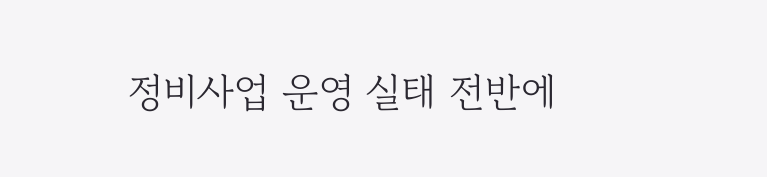정비사업 운영 실태 전반에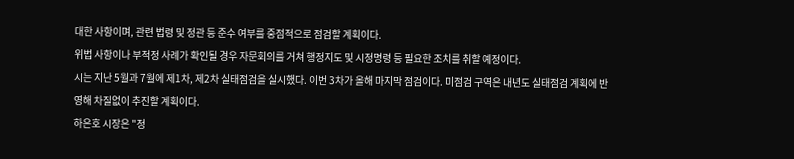대한 사항이며, 관련 법령 및 정관 등 준수 여부를 중점적으로 점검할 계획이다.
위법 사항이나 부적정 사례가 확인될 경우 자문회의를 거쳐 행정지도 및 시정명령 등 필요한 조치를 취할 예정이다.
시는 지난 5월과 7월에 제1차, 제2차 실태점검을 실시했다. 이번 3차가 올해 마지막 점검이다. 미점검 구역은 내년도 실태점검 계획에 반영해 차질없이 추진할 계획이다.
하은호 시장은 "정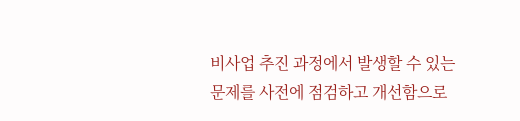비사업 추진 과정에서 발생할 수 있는 문제를 사전에 점검하고 개선함으로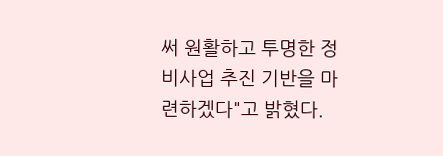써 원활하고 투명한 정비사업 추진 기반을 마련하겠다"고 밝혔다.